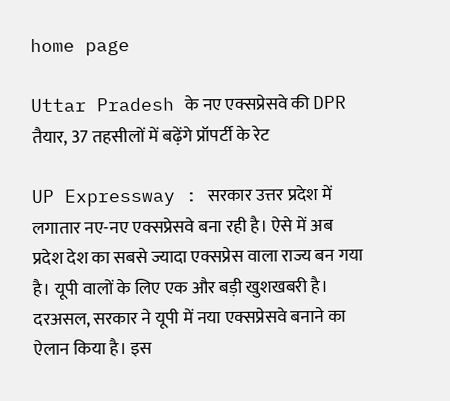home page

Uttar Pradesh के नए एक्सप्रेसवे की DPR तैयार, 37 तहसीलों में बढ़ेंगे प्रॉपर्टी के रेट

UP Expressway : सरकार उत्तर प्रदेश में लगातार नए-नए एक्सप्रेसवे बना रही है। ऐसे में अब प्रदेश देश का सबसे ज्यादा एक्सप्रेस वाला राज्य बन गया है। यूपी वालों के लिए एक और बड़ी खुशखबरी है। दरअसल, सरकार ने यूपी में नया एक्सप्रेसवे बनाने का ऐलान किया है। इस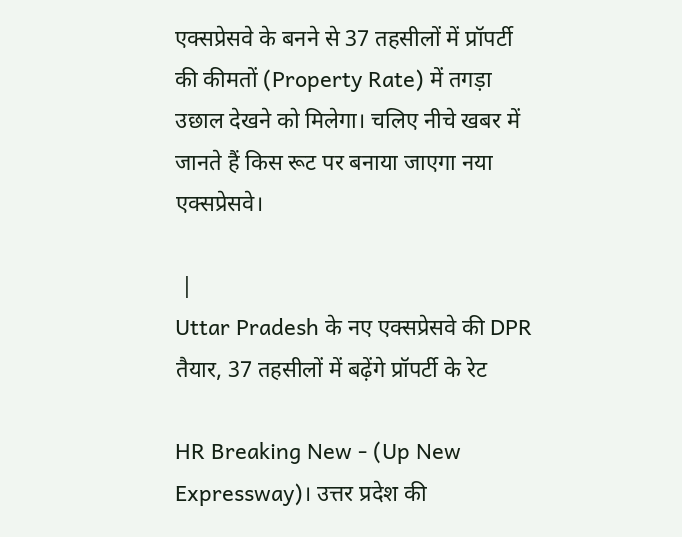एक्सप्रेसवे के बनने से 37 तहसीलों में प्रॉपर्टी की कीमतों (Property Rate) में तगड़ा उछाल देखने को मिलेगा। चलिए नीचे खबर में जानते हैं किस रूट पर बनाया जाएगा नया एक्सप्रेसवे।

 |
Uttar Pradesh के नए एक्सप्रेसवे की DPR तैयार, 37 तहसीलों में बढ़ेंगे प्रॉपर्टी के रेट

HR Breaking New - (Up New Expressway)। उत्तर प्रदेश की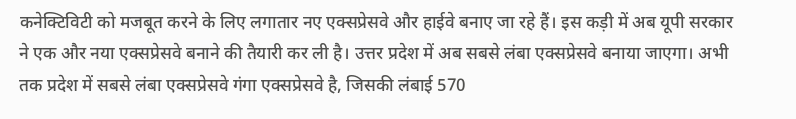कनेक्टिविटी को मजबूत करने के लिए लगातार नए एक्सप्रेसवे और हाईवे बनाए जा रहे हैं। इस कड़ी में अब यूपी सरकार ने एक और नया एक्सप्रेसवे बनाने की तैयारी कर ली है। उत्तर प्रदेश में अब सबसे लंबा एक्सप्रेसवे बनाया जाएगा। अभी तक प्रदेश में सबसे लंबा एक्सप्रेसवे गंगा एक्सप्रेसवे है, जिसकी लंबाई 570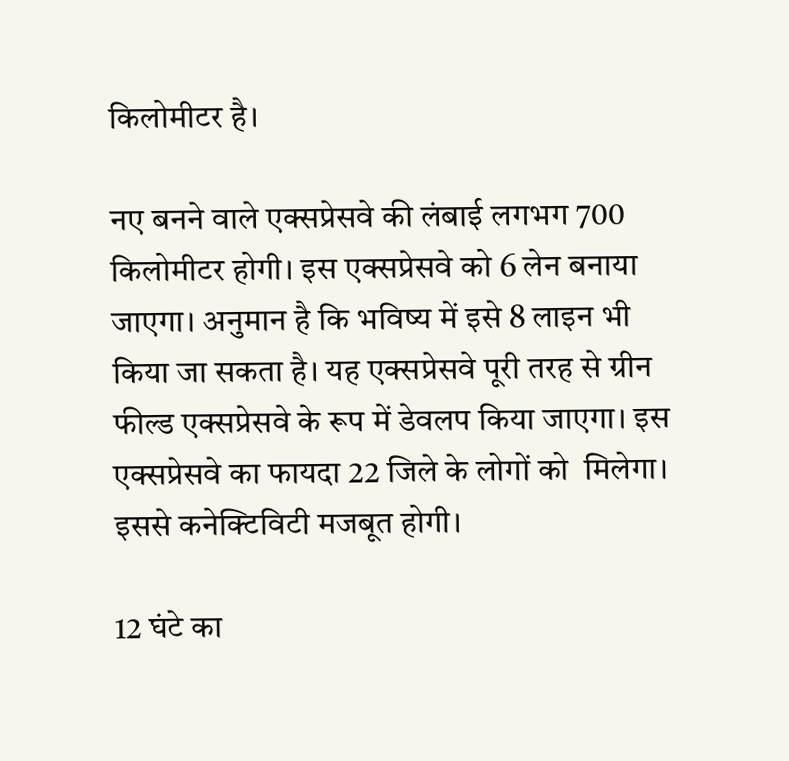किलोमीटर है।

नए बनने वाले एक्सप्रेसवे की लंबाई लगभग 700 किलोमीटर होगी। इस एक्सप्रेसवे को 6 लेन बनाया जाएगा। अनुमान है कि भविष्य में इसे 8 लाइन भी किया जा सकता है। यह एक्सप्रेसवे पूरी तरह से ग्रीन फील्ड एक्सप्रेसवे के रूप में डेवलप किया जाएगा। इस एक्सप्रेसवे का फायदा 22 जिले के लोगों को  मिलेगा। इससे कनेक्टिविटी मजबूत होगी।

12 घंटे का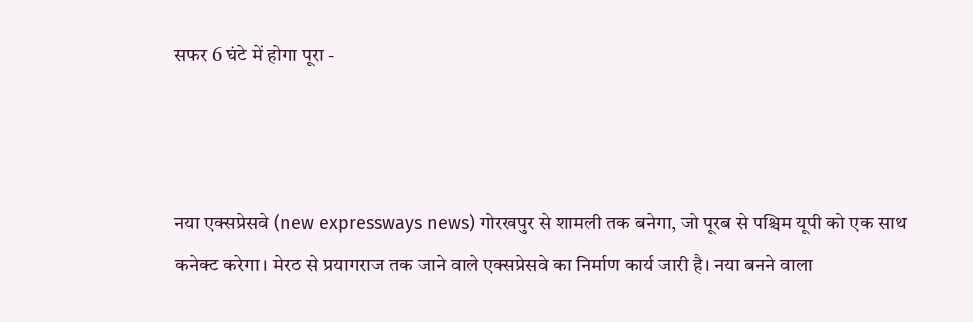सफर 6 घंटे में होगा पूरा -



नया एक्सप्रेसवे (new expressways news) गोरखपुर से शामली तक बनेगा, जो पूरब से पश्चिम यूपी को एक साथ कनेक्ट करेगा। मेरठ से प्रयागराज तक जाने वाले एक्सप्रेसवे का निर्माण कार्य जारी है। नया बनने वाला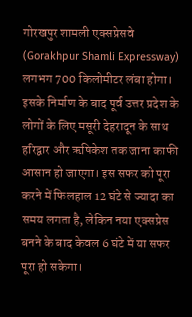गोरखपुर शामली एक्सप्रेसवे (Gorakhpur Shamli Expressway) लगभग 700 किलोमीटर लंबा होगा। इसके निर्माण के बाद पूर्व उत्तर प्रदेश के लोगों के लिए मसूरी देहरादून के साथ हरिद्वार और ऋषिकेश तक जाना काफी आसान हो जाएगा। इस सफर को पूरा करने में फिलहाल 12 घंटे से ज्यादा का समय लगता है, लेकिन नया एक्सप्रेस बनने के बाद केवल 6 घंटे में या सफर पूरा हो सकेगा।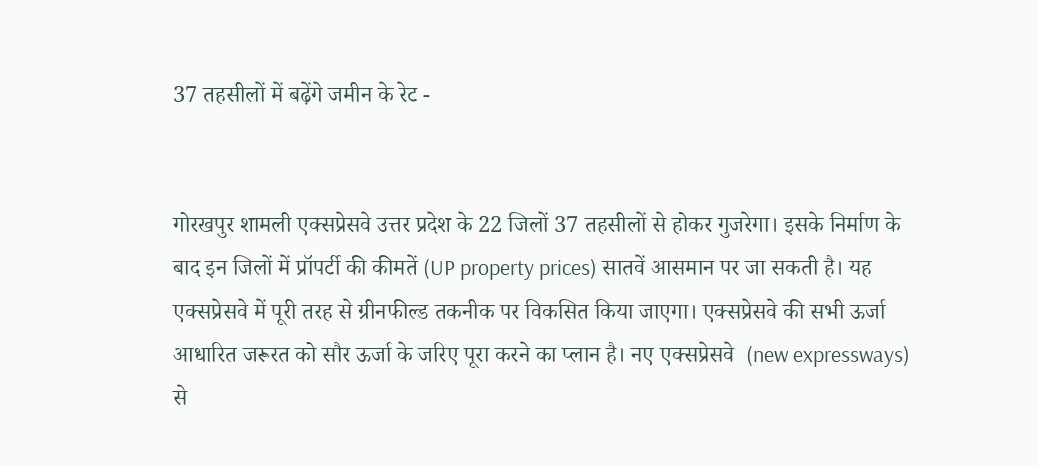37 तहसीलों में बढ़ेंगे जमीन के रेट -


गोरखपुर शामली एक्सप्रेसवे उत्तर प्रदेश के 22 जिलों 37 तहसीलों से होकर गुजरेगा। इसके निर्माण के बाद इन जिलों में प्रॉपर्टी की कीमतें (UP property prices) सातवें आसमान पर जा सकती है। यह एक्सप्रेसवे में पूरी तरह से ग्रीनफील्ड तकनीक पर विकसित किया जाएगा। एक्सप्रेसवे की सभी ऊर्जा आधारित जरूरत को सौर ऊर्जा के जरिए पूरा करने का प्लान है। नए एक्सप्रेसवे  (new expressways) से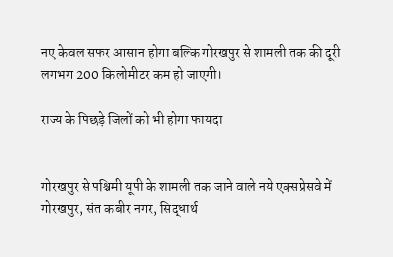नए केवल सफर आसान होगा बल्कि गोरखपुर से शामली तक की दूरी लगभग 200 किलोमीटर कम हो जाएगी।

राज्‍य के पिछड़े जिलों को भी होगा फायदा


गोरखपुर से पश्चिमी यूपी के शामली तक जाने वाले नये एक्‍सप्रेसवे में गोरखपुर, संत कबीर नगर, सिद्धार्थ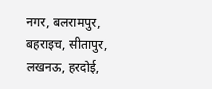नगर, बलरामपुर, बहराइच, सीतापुर, लखनऊ, हरदोई,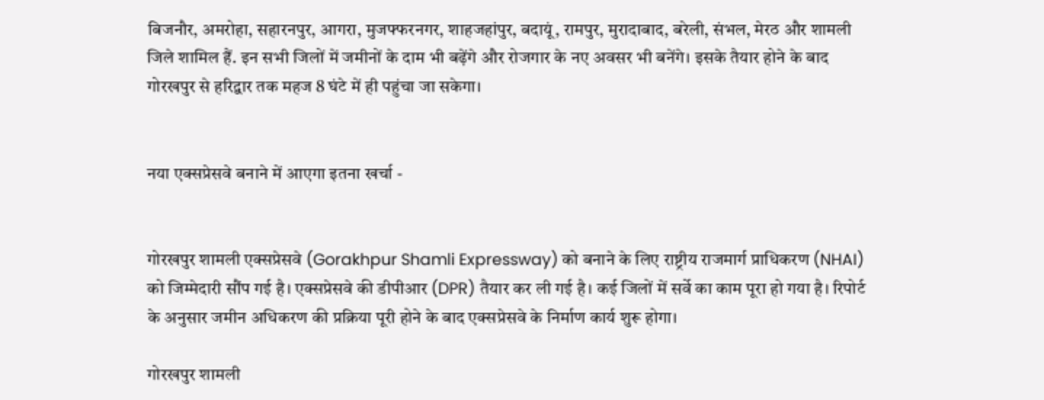बिजनौर, अमरोहा, सहारनपुर, आगरा, मुजफ्फरनगर, शाहजहांपुर, बदायूं, रामपुर, मुरादाबाद, बरेली, संभल, मेरठ और शामली जिले शामिल हैं. इन सभी जिलों में जमीनों के दाम भी बढ़ेंगे और रोजगार के नए अवसर भी बनेंगे। इसके तैयार होने के बाद गोरखपुर से हरिद्वार तक महज 8 घंटे में ही पहुंचा जा सकेगा।


नया एक्सप्रेसवे बनाने में आएगा इतना खर्चा -


गोरखपुर शामली एक्सप्रेसवे (Gorakhpur Shamli Expressway) को बनाने के लिए राष्ट्रीय राजमार्ग प्राधिकरण (NHAI) को जिम्मेदारी सौंप गई है। एक्सप्रेसवे की डीपीआर (DPR) तैयार कर ली गई है। कई जिलों में सर्वे का काम पूरा हो गया है। रिपोर्ट के अनुसार जमीन अधिकरण की प्रक्रिया पूरी होने के बाद एक्सप्रेसवे के निर्माण कार्य शुरू होगा।

गोरखपुर शामली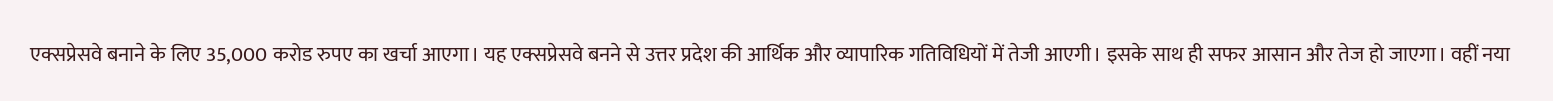एक्सप्रेसवे बनाने के लिए 35,000 करोड रुपए का खर्चा आएगा। यह एक्सप्रेसवे बनने से उत्तर प्रदेश की आर्थिक और व्यापारिक गतिविधियों में तेजी आएगी। इसके साथ ही सफर आसान और तेज हो जाएगा। वहीं नया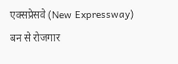एक्सप्रेसवे (New Expressway) बन से रोजगार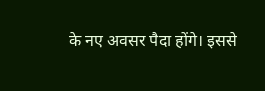के नए अवसर पैदा होंगे। इससे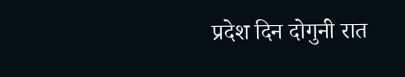प्रदेश दिन दोगुनी रात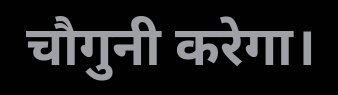चौगुनी करेगा।